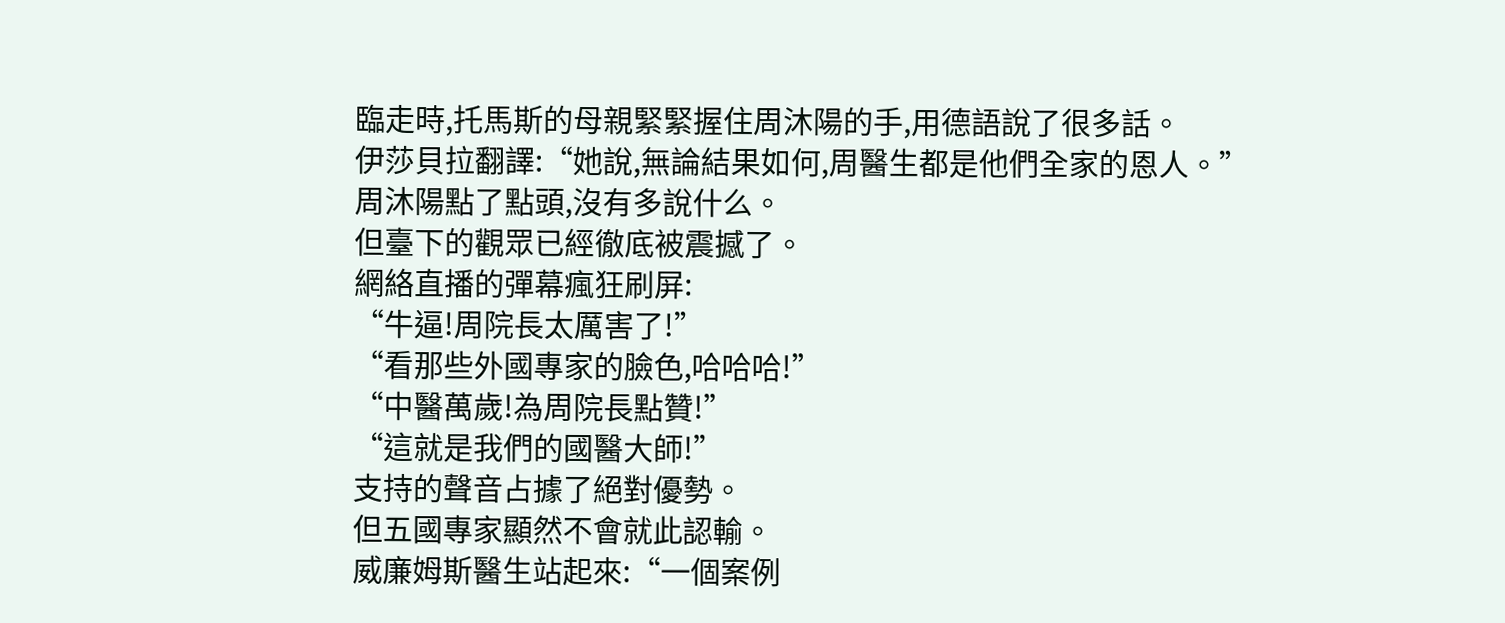臨走時,托馬斯的母親緊緊握住周沐陽的手,用德語說了很多話。
伊莎貝拉翻譯:“她說,無論結果如何,周醫生都是他們全家的恩人。”
周沐陽點了點頭,沒有多說什么。
但臺下的觀眾已經徹底被震撼了。
網絡直播的彈幕瘋狂刷屏:
“牛逼!周院長太厲害了!”
“看那些外國專家的臉色,哈哈哈!”
“中醫萬歲!為周院長點贊!”
“這就是我們的國醫大師!”
支持的聲音占據了絕對優勢。
但五國專家顯然不會就此認輸。
威廉姆斯醫生站起來:“一個案例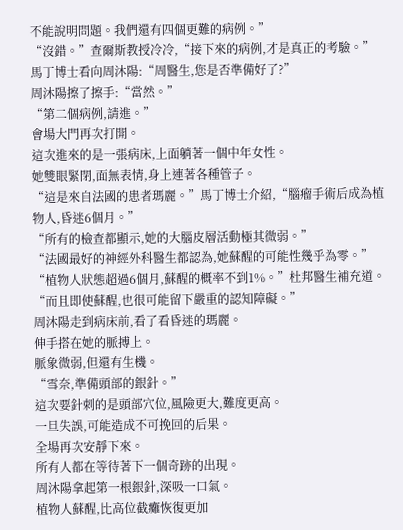不能說明問題。我們還有四個更難的病例。”
“沒錯。”查爾斯教授冷冷,“接下來的病例,才是真正的考驗。”
馬丁博士看向周沐陽:“周醫生,您是否準備好了?”
周沐陽擦了擦手:“當然。”
“第二個病例,請進。”
會場大門再次打開。
這次進來的是一張病床,上面躺著一個中年女性。
她雙眼緊閉,面無表情,身上連著各種管子。
“這是來自法國的患者瑪麗。”馬丁博士介紹,“腦瘤手術后成為植物人,昏迷6個月。”
“所有的檢查都顯示,她的大腦皮層活動極其微弱。”
“法國最好的神經外科醫生都認為,她蘇醒的可能性幾乎為零。”
“植物人狀態超過6個月,蘇醒的概率不到1%。”杜邦醫生補充道。
“而且即使蘇醒,也很可能留下嚴重的認知障礙。”
周沐陽走到病床前,看了看昏迷的瑪麗。
伸手搭在她的脈搏上。
脈象微弱,但還有生機。
“雪奈,準備頭部的銀針。”
這次要針刺的是頭部穴位,風險更大,難度更高。
一旦失誤,可能造成不可挽回的后果。
全場再次安靜下來。
所有人都在等待著下一個奇跡的出現。
周沐陽拿起第一根銀針,深吸一口氣。
植物人蘇醒,比高位截癱恢復更加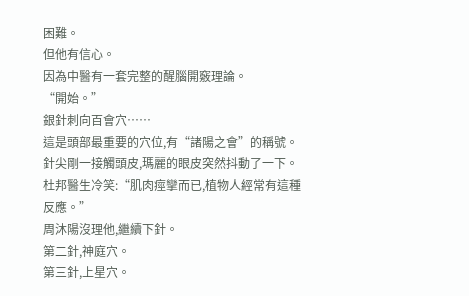困難。
但他有信心。
因為中醫有一套完整的醒腦開竅理論。
“開始。”
銀針刺向百會穴……
這是頭部最重要的穴位,有“諸陽之會”的稱號。
針尖剛一接觸頭皮,瑪麗的眼皮突然抖動了一下。
杜邦醫生冷笑:“肌肉痙攣而已,植物人經常有這種反應。”
周沐陽沒理他,繼續下針。
第二針,神庭穴。
第三針,上星穴。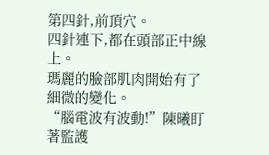第四針,前頂穴。
四針連下,都在頭部正中線上。
瑪麗的臉部肌肉開始有了細微的變化。
“腦電波有波動!”陳曦盯著監護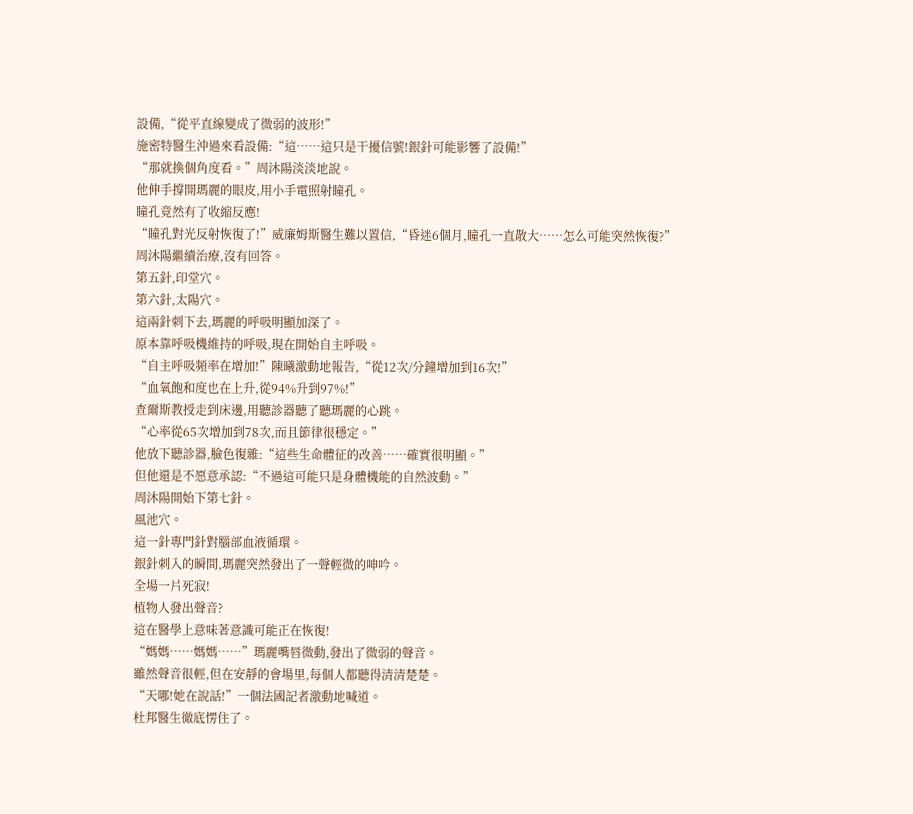設備,“從平直線變成了微弱的波形!”
施密特醫生沖過來看設備:“這……這只是干擾信號!銀針可能影響了設備!”
“那就換個角度看。”周沐陽淡淡地說。
他伸手撐開瑪麗的眼皮,用小手電照射瞳孔。
瞳孔竟然有了收縮反應!
“瞳孔對光反射恢復了!”威廉姆斯醫生難以置信,“昏迷6個月,瞳孔一直散大……怎么可能突然恢復?”
周沐陽繼續治療,沒有回答。
第五針,印堂穴。
第六針,太陽穴。
這兩針刺下去,瑪麗的呼吸明顯加深了。
原本靠呼吸機維持的呼吸,現在開始自主呼吸。
“自主呼吸頻率在增加!”陳曦激動地報告,“從12次/分鐘增加到16次!”
“血氧飽和度也在上升,從94%升到97%!”
查爾斯教授走到床邊,用聽診器聽了聽瑪麗的心跳。
“心率從65次增加到78次,而且節律很穩定。”
他放下聽診器,臉色復雜:“這些生命體征的改善……確實很明顯。”
但他還是不愿意承認:“不過這可能只是身體機能的自然波動。”
周沐陽開始下第七針。
風池穴。
這一針專門針對腦部血液循環。
銀針刺入的瞬間,瑪麗突然發出了一聲輕微的呻吟。
全場一片死寂!
植物人發出聲音?
這在醫學上意味著意識可能正在恢復!
“媽媽……媽媽……”瑪麗嘴唇微動,發出了微弱的聲音。
雖然聲音很輕,但在安靜的會場里,每個人都聽得清清楚楚。
“天哪!她在說話!”一個法國記者激動地喊道。
杜邦醫生徹底愣住了。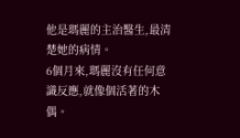他是瑪麗的主治醫生,最清楚她的病情。
6個月來,瑪麗沒有任何意識反應,就像個活著的木偶。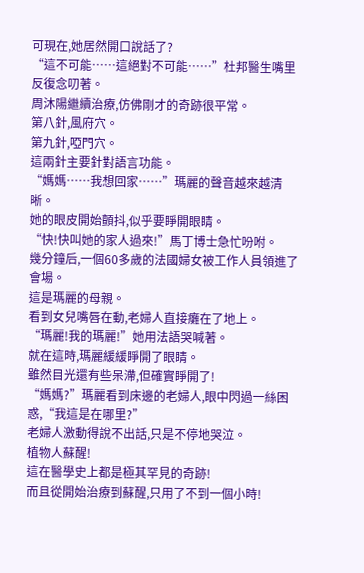可現在,她居然開口說話了?
“這不可能……這絕對不可能……”杜邦醫生嘴里反復念叨著。
周沐陽繼續治療,仿佛剛才的奇跡很平常。
第八針,風府穴。
第九針,啞門穴。
這兩針主要針對語言功能。
“媽媽……我想回家……”瑪麗的聲音越來越清晰。
她的眼皮開始顫抖,似乎要睜開眼睛。
“快!快叫她的家人過來!”馬丁博士急忙吩咐。
幾分鐘后,一個60多歲的法國婦女被工作人員領進了會場。
這是瑪麗的母親。
看到女兒嘴唇在動,老婦人直接癱在了地上。
“瑪麗!我的瑪麗!”她用法語哭喊著。
就在這時,瑪麗緩緩睜開了眼睛。
雖然目光還有些呆滯,但確實睜開了!
“媽媽?”瑪麗看到床邊的老婦人,眼中閃過一絲困惑,“我這是在哪里?”
老婦人激動得說不出話,只是不停地哭泣。
植物人蘇醒!
這在醫學史上都是極其罕見的奇跡!
而且從開始治療到蘇醒,只用了不到一個小時!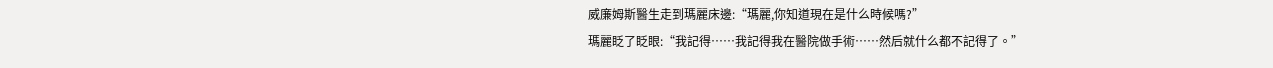威廉姆斯醫生走到瑪麗床邊:“瑪麗,你知道現在是什么時候嗎?”
瑪麗眨了眨眼:“我記得……我記得我在醫院做手術……然后就什么都不記得了。”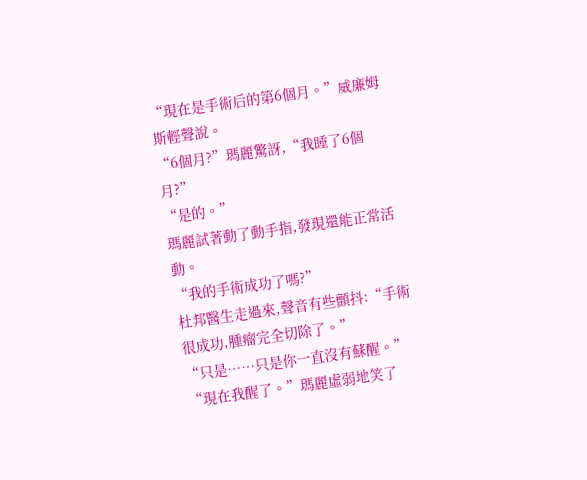“現在是手術后的第6個月。”威廉姆斯輕聲說。
“6個月?”瑪麗驚訝,“我睡了6個月?”
“是的。”
瑪麗試著動了動手指,發現還能正常活動。
“我的手術成功了嗎?”
杜邦醫生走過來,聲音有些顫抖:“手術很成功,腫瘤完全切除了。”
“只是……只是你一直沒有蘇醒。”
“現在我醒了。”瑪麗虛弱地笑了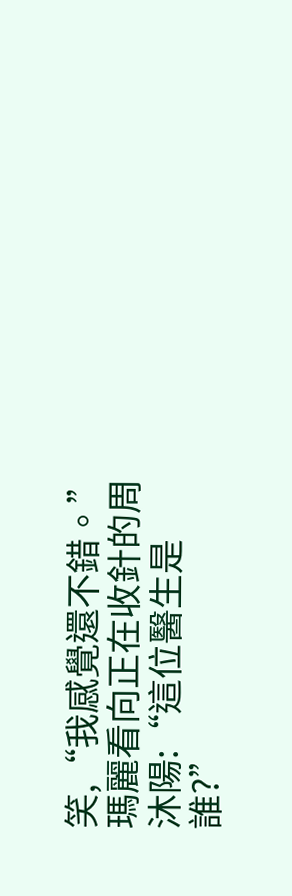笑,“我感覺還不錯。”
瑪麗看向正在收針的周沐陽:“這位醫生是誰?”